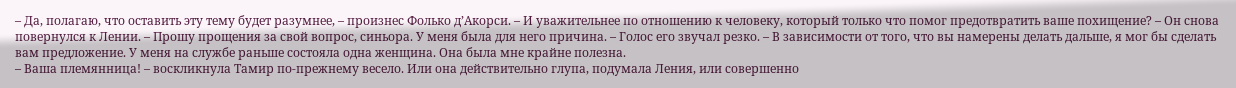– Да, полагаю, что оставить эту тему будет разумнее, – произнес Фолько д’Акорси. – И уважительнее по отношению к человеку, который только что помог предотвратить ваше похищение? – Он снова повернулся к Лении. – Прошу прощения за свой вопрос, синьора. У меня была для него причина. – Голос его звучал резко. – В зависимости от того, что вы намерены делать дальше, я мог бы сделать вам предложение. У меня на службе раньше состояла одна женщина. Она была мне крайне полезна.
– Ваша племянница! – воскликнула Тамир по-прежнему весело. Или она действительно глупа, подумала Ления, или совершенно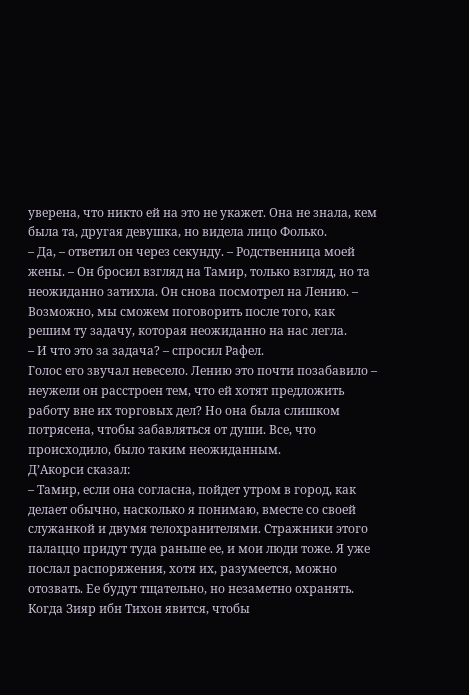уверена, что никто ей на это не укажет. Она не знала, кем была та, другая девушка, но видела лицо Фолько.
– Да, – ответил он через секунду. – Родственница моей жены. – Он бросил взгляд на Тамир, только взгляд, но та неожиданно затихла. Он снова посмотрел на Лению. – Возможно, мы сможем поговорить после того, как решим ту задачу, которая неожиданно на нас легла.
– И что это за задача? – спросил Рафел.
Голос его звучал невесело. Лению это почти позабавило – неужели он расстроен тем, что ей хотят предложить работу вне их торговых дел? Но она была слишком потрясена, чтобы забавляться от души. Все, что происходило, было таким неожиданным.
Д’Акорси сказал:
– Тамир, если она согласна, пойдет утром в город, как делает обычно, насколько я понимаю, вместе со своей служанкой и двумя телохранителями. Стражники этого палаццо придут туда раньше ее, и мои люди тоже. Я уже послал распоряжения, хотя их, разумеется, можно отозвать. Ее будут тщательно, но незаметно охранять. Когда Зияр ибн Тихон явится, чтобы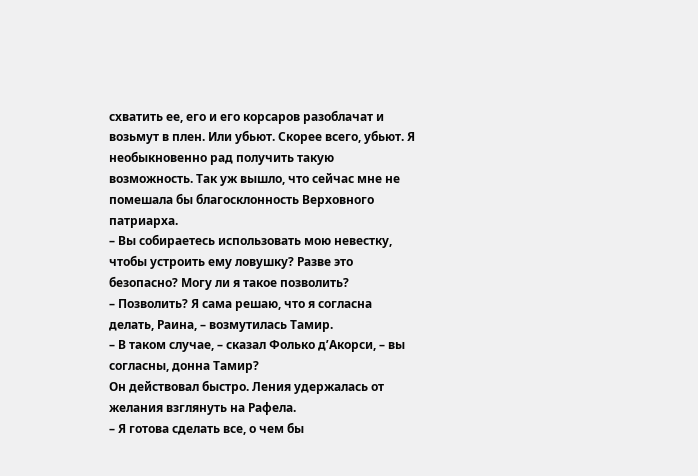схватить ее, его и его корсаров разоблачат и возьмут в плен. Или убьют. Скорее всего, убьют. Я необыкновенно рад получить такую возможность. Так уж вышло, что сейчас мне не помешала бы благосклонность Верховного патриарха.
– Вы собираетесь использовать мою невестку, чтобы устроить ему ловушку? Разве это безопасно? Могу ли я такое позволить?
– Позволить? Я сама решаю, что я согласна делать, Раина, – возмутилась Тамир.
– В таком случае, – сказал Фолько д’Акорси, – вы согласны, донна Тамир?
Он действовал быстро. Ления удержалась от желания взглянуть на Рафела.
– Я готова сделать все, о чем бы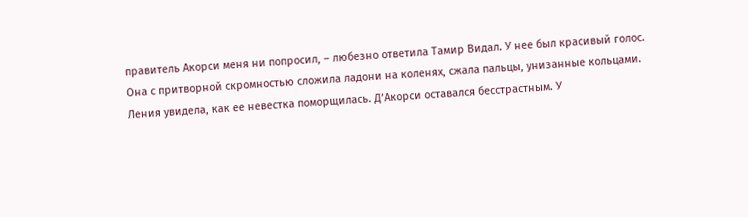правитель Акорси меня ни попросил, – любезно ответила Тамир Видал. У нее был красивый голос.
Она с притворной скромностью сложила ладони на коленях, сжала пальцы, унизанные кольцами.
Ления увидела, как ее невестка поморщилась. Д’Акорси оставался бесстрастным. У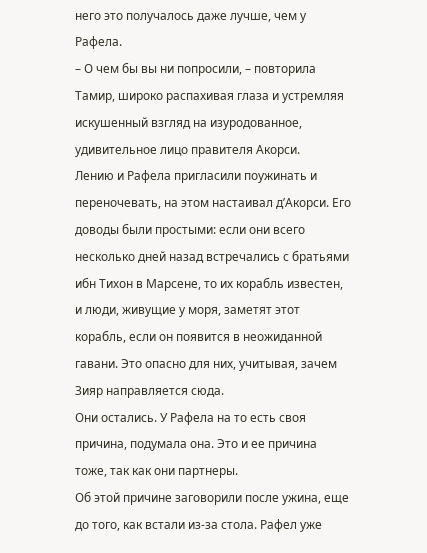него это получалось даже лучше, чем у Рафела.
– О чем бы вы ни попросили, – повторила Тамир, широко распахивая глаза и устремляя искушенный взгляд на изуродованное, удивительное лицо правителя Акорси.
Лению и Рафела пригласили поужинать и переночевать, на этом настаивал д’Акорси. Его доводы были простыми: если они всего несколько дней назад встречались с братьями ибн Тихон в Марсене, то их корабль известен, и люди, живущие у моря, заметят этот корабль, если он появится в неожиданной гавани. Это опасно для них, учитывая, зачем Зияр направляется сюда.
Они остались. У Рафела на то есть своя причина, подумала она. Это и ее причина тоже, так как они партнеры.
Об этой причине заговорили после ужина, еще до того, как встали из-за стола. Рафел уже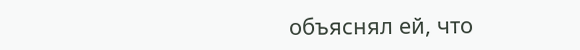объяснял ей, что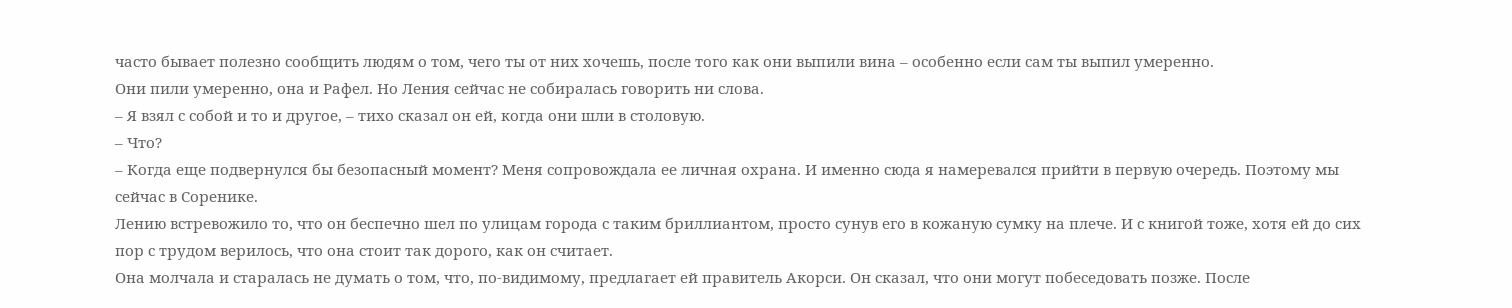часто бывает полезно сообщить людям о том, чего ты от них хочешь, после того как они выпили вина – особенно если сам ты выпил умеренно.
Они пили умеренно, она и Рафел. Но Ления сейчас не собиралась говорить ни слова.
– Я взял с собой и то и другое, – тихо сказал он ей, когда они шли в столовую.
– Что?
– Когда еще подвернулся бы безопасный момент? Меня сопровождала ее личная охрана. И именно сюда я намеревался прийти в первую очередь. Поэтому мы сейчас в Соренике.
Лению встревожило то, что он беспечно шел по улицам города с таким бриллиантом, просто сунув его в кожаную сумку на плече. И с книгой тоже, хотя ей до сих пор с трудом верилось, что она стоит так дорого, как он считает.
Она молчала и старалась не думать о том, что, по-видимому, предлагает ей правитель Акорси. Он сказал, что они могут побеседовать позже. После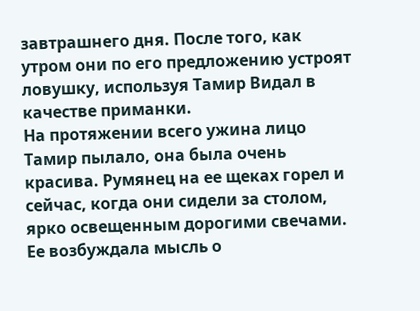завтрашнего дня. После того, как утром они по его предложению устроят ловушку, используя Тамир Видал в качестве приманки.
На протяжении всего ужина лицо Тамир пылало, она была очень красива. Румянец на ее щеках горел и сейчас, когда они сидели за столом, ярко освещенным дорогими свечами. Ее возбуждала мысль о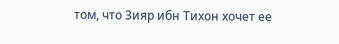том, что Зияр ибн Тихон хочет ее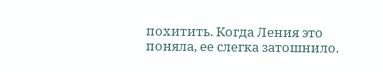похитить. Когда Ления это поняла, ее слегка затошнило.